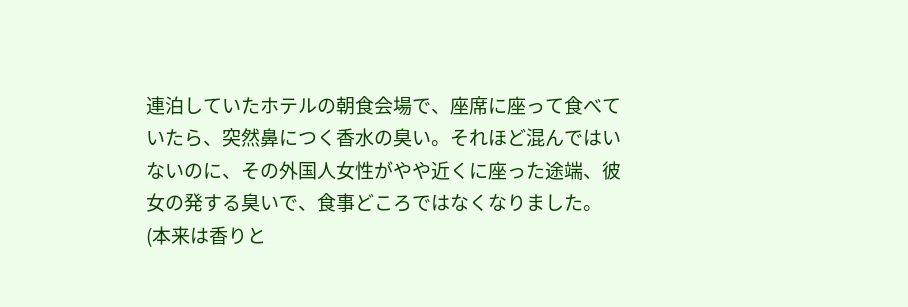連泊していたホテルの朝食会場で、座席に座って食べていたら、突然鼻につく香水の臭い。それほど混んではいないのに、その外国人女性がやや近くに座った途端、彼女の発する臭いで、食事どころではなくなりました。(本来は香りと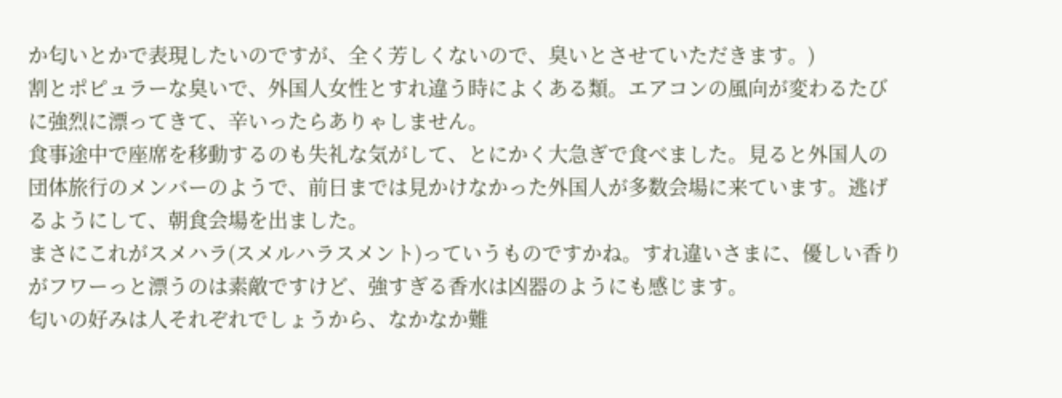か匂いとかで表現したいのですが、全く芳しくないので、臭いとさせていただきます。)
割とポピュラーな臭いで、外国人女性とすれ違う時によくある類。エアコンの風向が変わるたびに強烈に漂ってきて、辛いったらありゃしません。
食事途中で座席を移動するのも失礼な気がして、とにかく大急ぎで食べました。見ると外国人の団体旅行のメンバーのようで、前日までは見かけなかった外国人が多数会場に来ています。逃げるようにして、朝食会場を出ました。
まさにこれがスメハラ(スメルハラスメント)っていうものですかね。すれ違いさまに、優しい香りがフワーっと漂うのは素敵ですけど、強すぎる香水は凶器のようにも感じます。
匂いの好みは人それぞれでしょうから、なかなか難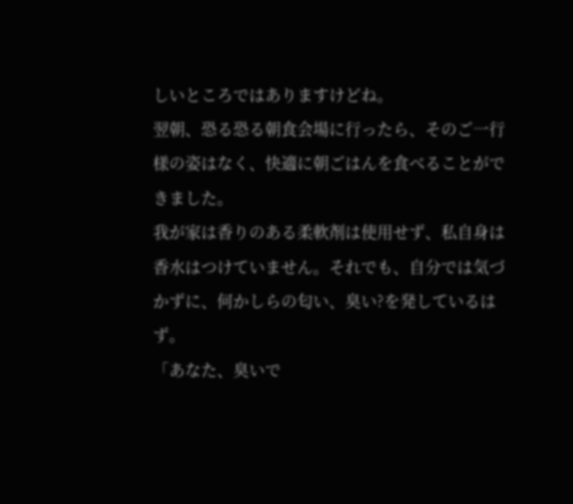しいところではありますけどね。
翌朝、恐る恐る朝食会場に行ったら、そのご一行様の姿はなく、快適に朝ごはんを食べることができました。
我が家は香りのある柔軟剤は使用せず、私自身は香水はつけていません。それでも、自分では気づかずに、何かしらの匂い、臭い?を発しているはず。
「あなた、臭いで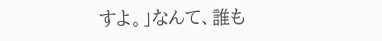すよ。」なんて、誰も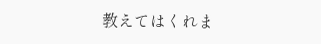教えてはくれま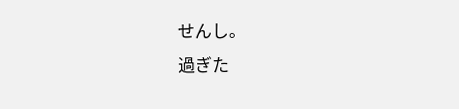せんし。
過ぎた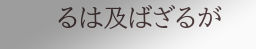るは及ばざるが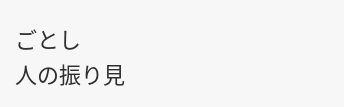ごとし
人の振り見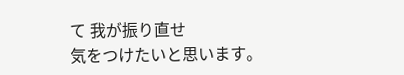て 我が振り直せ
気をつけたいと思います。